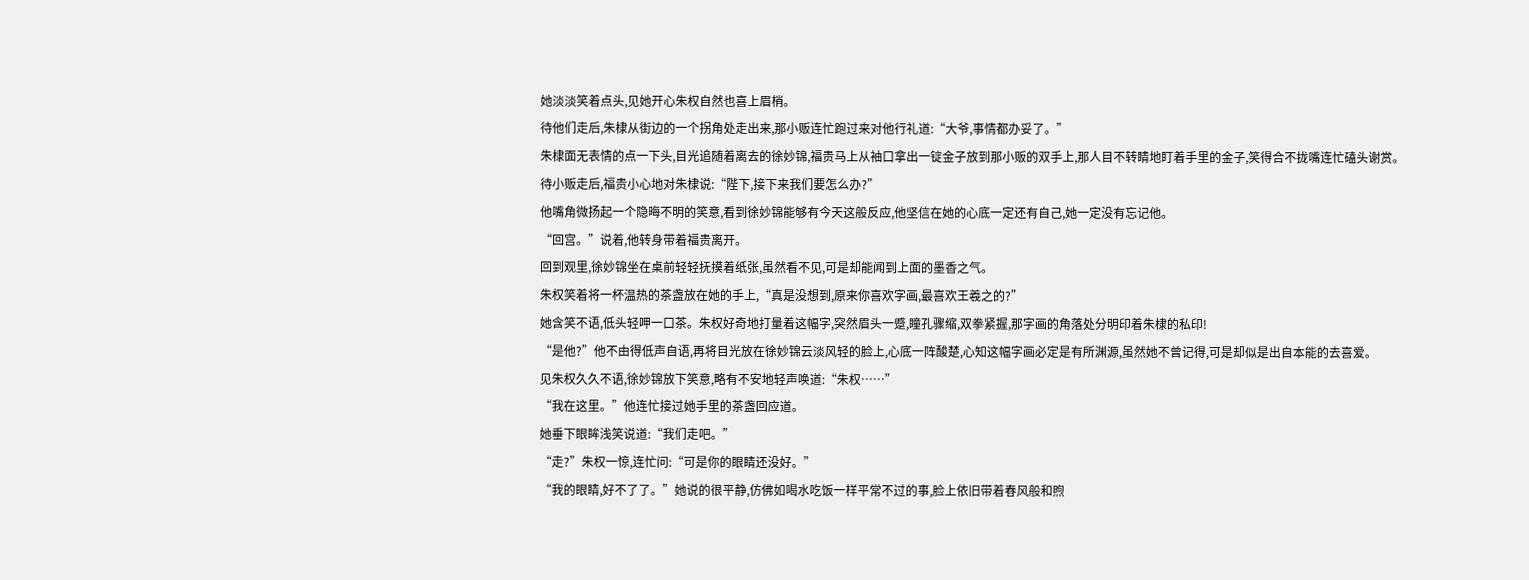她淡淡笑着点头,见她开心朱权自然也喜上眉梢。
待他们走后,朱棣从街边的一个拐角处走出来,那小贩连忙跑过来对他行礼道:“大爷,事情都办妥了。”
朱棣面无表情的点一下头,目光追随着离去的徐妙锦,福贵马上从袖口拿出一锭金子放到那小贩的双手上,那人目不转睛地盯着手里的金子,笑得合不拢嘴连忙磕头谢赏。
待小贩走后,福贵小心地对朱棣说:“陛下,接下来我们要怎么办?”
他嘴角微扬起一个隐晦不明的笑意,看到徐妙锦能够有今天这般反应,他坚信在她的心底一定还有自己,她一定没有忘记他。
“回宫。”说着,他转身带着福贵离开。
回到观里,徐妙锦坐在桌前轻轻抚摸着纸张,虽然看不见,可是却能闻到上面的墨香之气。
朱权笑着将一杯温热的茶盏放在她的手上,“真是没想到,原来你喜欢字画,最喜欢王羲之的?”
她含笑不语,低头轻呷一口茶。朱权好奇地打量着这幅字,突然眉头一蹙,瞳孔骤缩,双拳紧握,那字画的角落处分明印着朱棣的私印!
“是他?”他不由得低声自语,再将目光放在徐妙锦云淡风轻的脸上,心底一阵酸楚,心知这幅字画必定是有所渊源,虽然她不曾记得,可是却似是出自本能的去喜爱。
见朱权久久不语,徐妙锦放下笑意,略有不安地轻声唤道:“朱权……”
“我在这里。”他连忙接过她手里的茶盏回应道。
她垂下眼眸浅笑说道:“我们走吧。”
“走?”朱权一惊,连忙问:“可是你的眼睛还没好。”
“我的眼睛,好不了了。”她说的很平静,仿佛如喝水吃饭一样平常不过的事,脸上依旧带着春风般和煦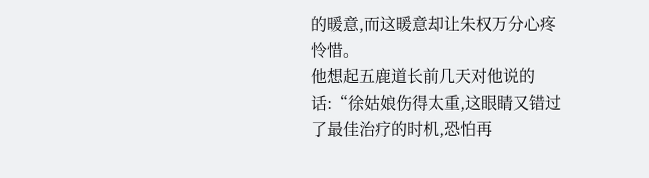的暖意,而这暖意却让朱权万分心疼怜惜。
他想起五鹿道长前几天对他说的话:“徐姑娘伤得太重,这眼睛又错过了最佳治疗的时机,恐怕再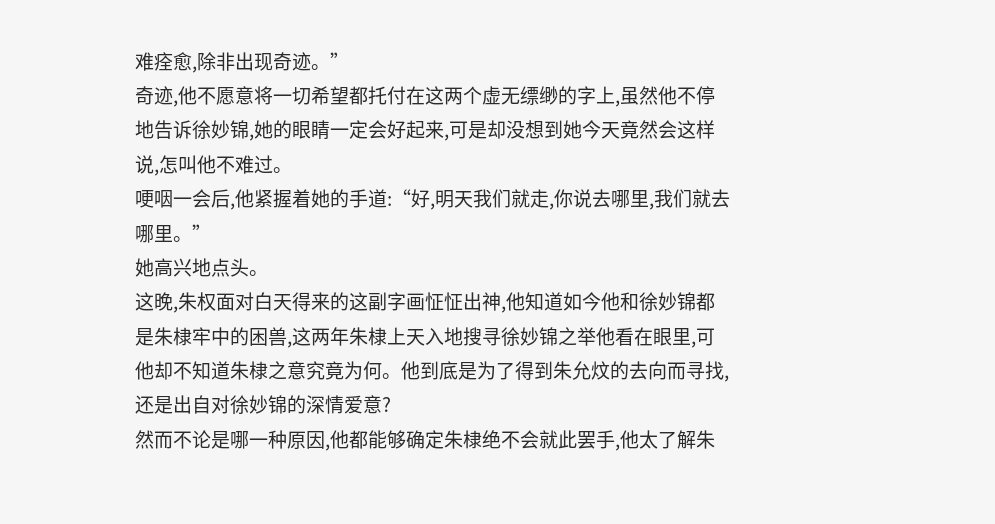难痊愈,除非出现奇迹。”
奇迹,他不愿意将一切希望都托付在这两个虚无缥缈的字上,虽然他不停地告诉徐妙锦,她的眼睛一定会好起来,可是却没想到她今天竟然会这样说,怎叫他不难过。
哽咽一会后,他紧握着她的手道:“好,明天我们就走,你说去哪里,我们就去哪里。”
她高兴地点头。
这晚,朱权面对白天得来的这副字画怔怔出神,他知道如今他和徐妙锦都是朱棣牢中的困兽,这两年朱棣上天入地搜寻徐妙锦之举他看在眼里,可他却不知道朱棣之意究竟为何。他到底是为了得到朱允炆的去向而寻找,还是出自对徐妙锦的深情爱意?
然而不论是哪一种原因,他都能够确定朱棣绝不会就此罢手,他太了解朱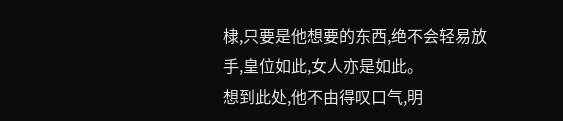棣,只要是他想要的东西,绝不会轻易放手,皇位如此,女人亦是如此。
想到此处,他不由得叹口气,明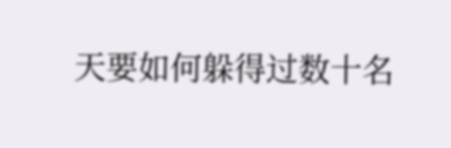天要如何躲得过数十名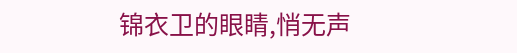锦衣卫的眼睛,悄无声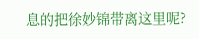息的把徐妙锦带离这里呢?